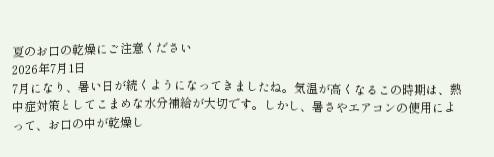夏のお口の乾燥にご注意ください
2026年7月1日
7月になり、暑い日が続くようになってきましたね。気温が高くなるこの時期は、熱中症対策としてこまめな水分補給が大切です。しかし、暑さやエアコンの使用によって、お口の中が乾燥し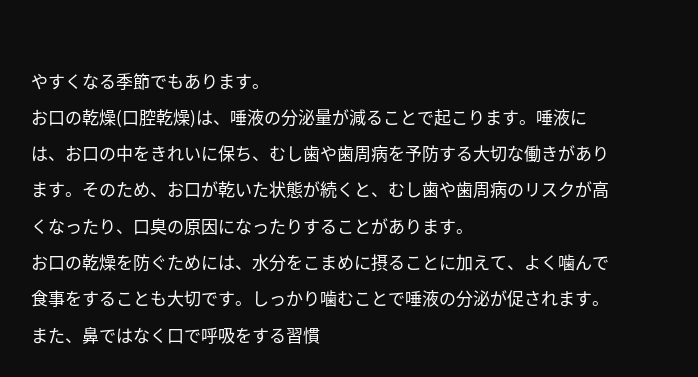やすくなる季節でもあります。
お口の乾燥(口腔乾燥)は、唾液の分泌量が減ることで起こります。唾液には、お口の中をきれいに保ち、むし歯や歯周病を予防する大切な働きがあります。そのため、お口が乾いた状態が続くと、むし歯や歯周病のリスクが高くなったり、口臭の原因になったりすることがあります。
お口の乾燥を防ぐためには、水分をこまめに摂ることに加えて、よく噛んで食事をすることも大切です。しっかり噛むことで唾液の分泌が促されます。また、鼻ではなく口で呼吸をする習慣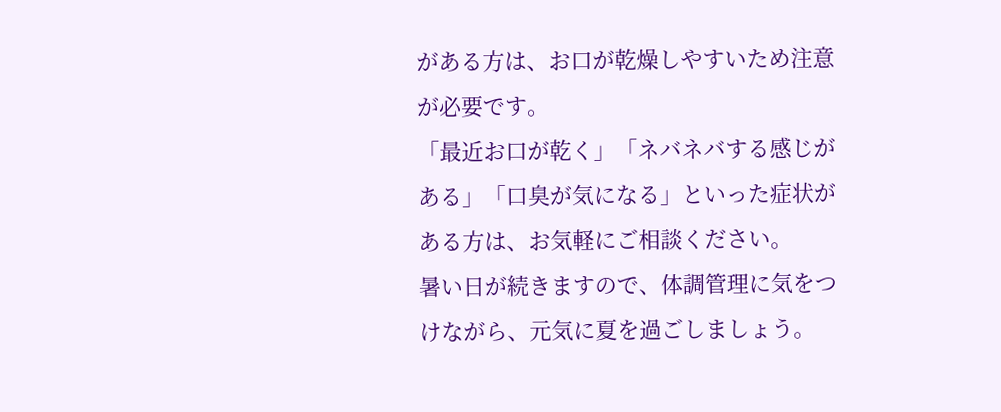がある方は、お口が乾燥しやすいため注意が必要です。
「最近お口が乾く」「ネバネバする感じがある」「口臭が気になる」といった症状がある方は、お気軽にご相談ください。
暑い日が続きますので、体調管理に気をつけながら、元気に夏を過ごしましょう。